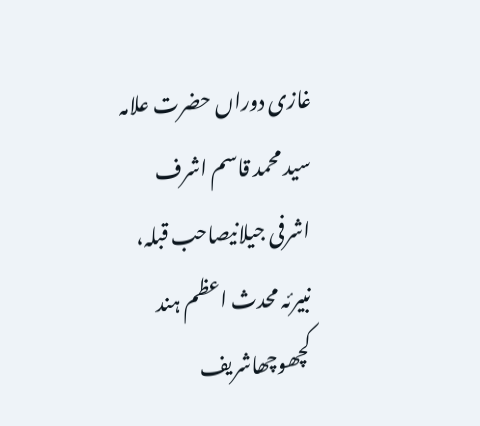غازی دوراں حضرت علامہ سید محمد قاسم اشرف اشرفی جیلانیصاحب قبلہ،
نبیرئہ محدث اعظم ہند کچھوچھاشریف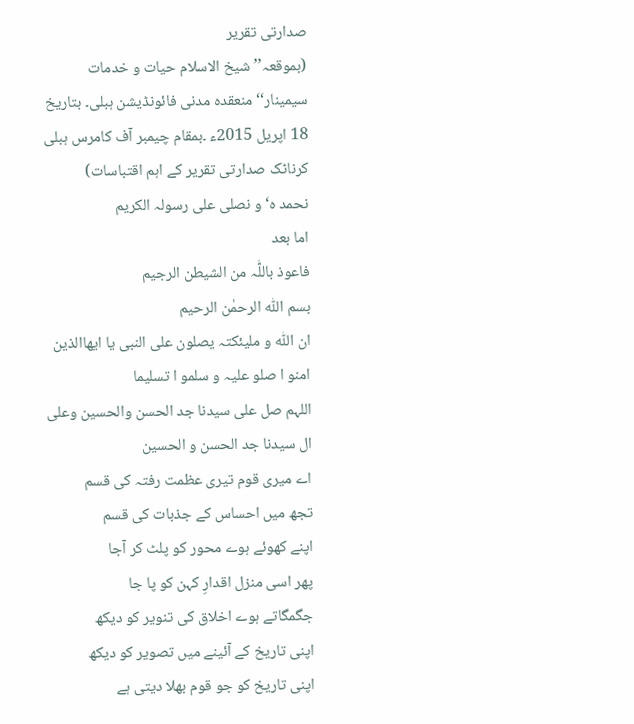صدارتی تقریر
(بموقعہ’’ شیخ الاسلام حیات و خدمات سیمینار‘‘ منعقدہ مدنی فائونڈیشن ہبلی۔ بتاریخ 18 اپریل 2015ء ۔بمقام چیمبر آف کامرس ہبلی کرناٹک صدارتی تقریر کے اہم اقتباسات)
نحمد ہ‘ و نصلی علی رسولہ الکریم
اما بعد
فاعوذ باللّٰہ من الشیطن الرجیم
بسم اللّٰہ الرحمٰن الرحیم
ان اللّٰہ و ملیئکتہ یصلون علی النبی یا ایھاالذین امنو ا صلو علیہ و سلمو ا تسلیما
اللہم صل علی سیدنا جد الحسن والحسین وعلی ال سیدنا جد الحسن و الحسین
اے میری قوم تیری عظمت رفتہ کی قسم
تجھ میں احساس کے جذبات کی قسم
اپنے کھوئے ہوے محور کو پلٹ کر آجا
پھر اسی منزل اقدارِ کہن کو پا جا
جگمگاتے ہوے اخلاق کی تنویر کو دیکھ
اپنی تاریخ کے آئینے میں تصویر کو دیکھ
اپنی تاریخ کو جو قوم بھلا دیتی ہے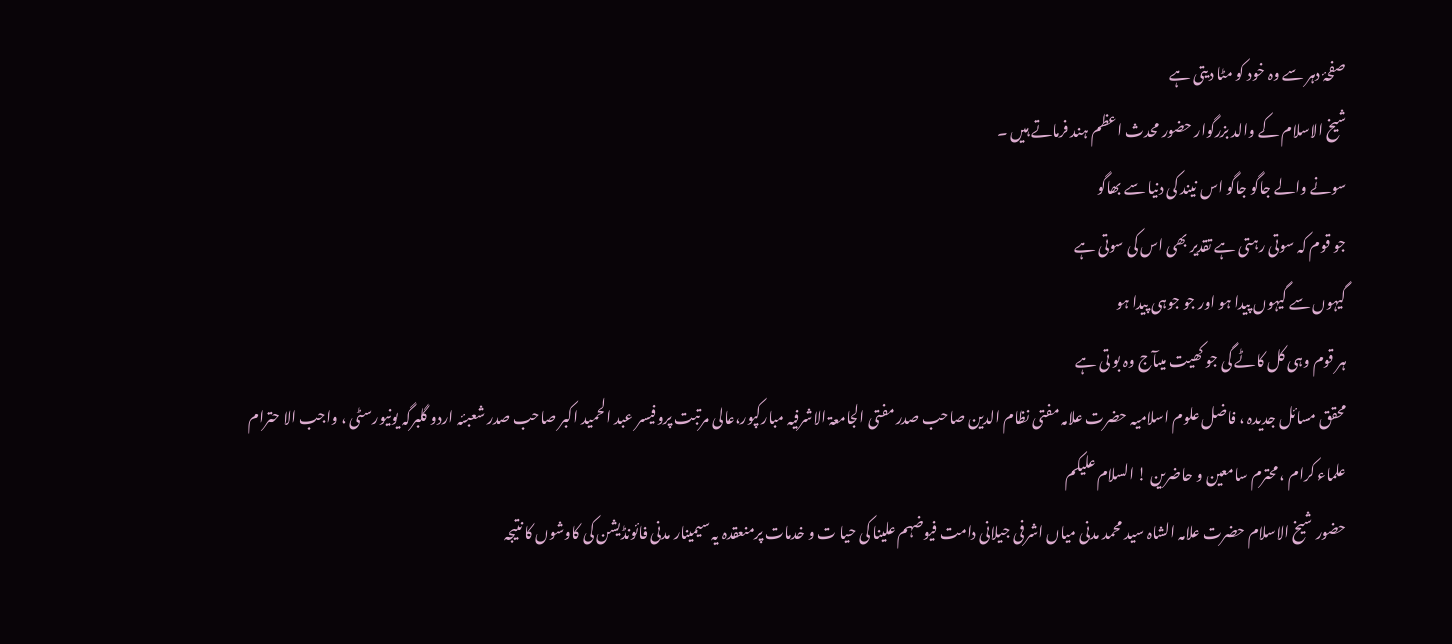صفحۂ دہر سے وہ خود کو مٹا دیتی ہے
شیخ الاسلام کے والد بزرگوار حضور محدث اعظم ہند فرماتے ہیں ۔
سونے والے جاگو جاگو اس نیند کی دنیا سے بھاگو
جو قوم کہ سوتی رہتی ہے تقدیر بھی اس کی سوتی ہے
گیہوں سے گیہوں پیدا ہو اور جو جوہی پیدا ہو
ہر قوم وہی کل کاٹے گی جو کھیت میںآج وہ بو تی ہے
محقق مسائل جدیدہ ، فاضل علوم اسلامیہ حضرت علامہ مفتی نظام الدین صاحب صدر مفتی الجامعۃ الاشرفیہ مبارکپور،عالی مرتبت پروفیسر عبد الحمید اکبر صاحب صدر شعبئہ اردو گلبرگہ یونیورسٹی ، واجب الا حترام علماء کرام ، محترم سامعین و حاضرین ! السلام علیکم
حضور شیخ الاسلام حضرت علامہ الشاہ سید محمد مدنی میاں اشرفی جیلانی دامت فیوضہم علینا کی حیا ت و خدمات پرمنعقدہ یہ سیمینار مدنی فائونڈیشن کی کاوشوں کا نتیجہ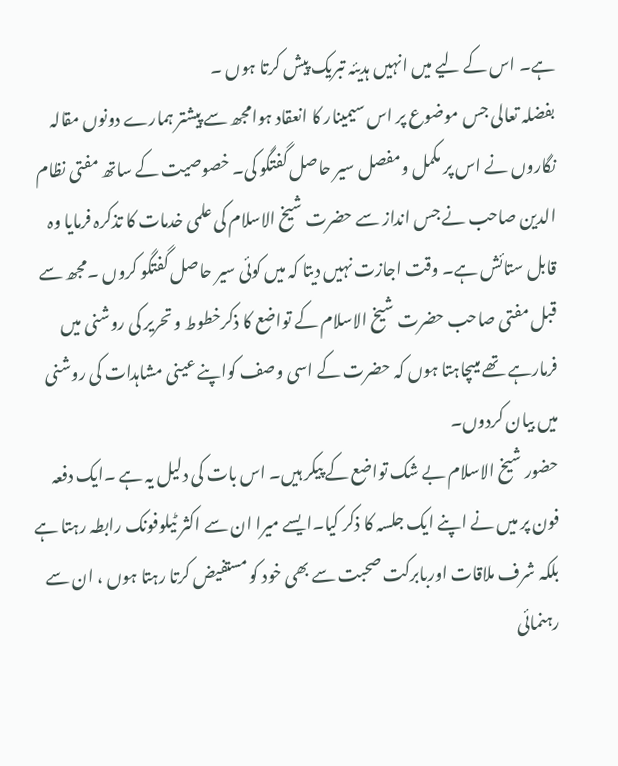ہے۔ اس کے لیے میں انہیں ہدیئہ تبریک پیش کرتا ہوں ۔
بفضلہ تعالی جس موضوع پر اس سیمینار کا انعقاد ہوامجھ سے پیشتر ہمارے دونوں مقالہ نگاروں نے اس پر مکمل ومفصل سیر حاصل گفتگو کی۔ خصوصیت کے ساتھ مفتی نظام الدین صاحب نے جس انداز سے حضرت شیخ الاسلام کی علمی خدمات کا تذکرہ فرمایا وہ قابل ستائش ہے۔ وقت اجازت نہیں دیتا کہ میں کوئی سیر حاصل گفتگو کروں ۔مجھ سے قبل مفتی صاحب حضرت شیخ الاسلام کے تواضع کا ذکرخطوط و تحریر کی روشنی میں فرمارہے تھے میںچاہتا ہوں کہ حضرت کے اسی وصف کواپنے عینی مشاہدات کی روشنی میں بیان کردوں۔
حضور شیخ الاسلام بے شک تواضع کے پیکر ہیں۔ اس بات کی دلیل یہ ہے ۔ایک دفعہ فون پر میں نے اپنے ایک جلسہ کا ذکر کیا۔ایسے میرا ان سے اکثر ٹیلوفونک رابطہ رہتا ہے بلکہ شرف ملاقات اوربابرکت صحبت سے بھی خود کو مستفیض کرتا رہتا ہوں ، ان سے رہنمائی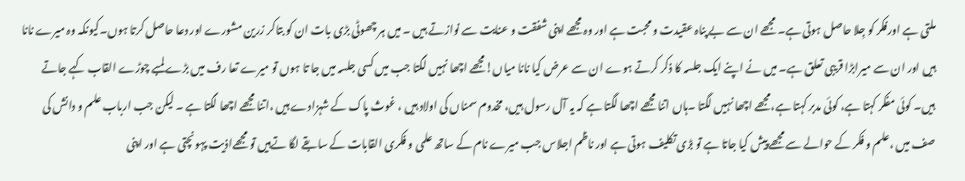ملتی ہے اورفکر کو جِلا حاصل ہوتی ہے۔ مجھے ان سے بے پناہ عقیدت و محبت ہے اور وہ مجھے اپنی شفقت و عنایت سے نوازتے ہیں ۔ میں ہر چھوٹی بڑی بات ان کو بتاکر زرین مشورے اور دعا حاصل کرتا ہوں۔کیونکہ وہ میرے نانا ہیں اور ان سے میرابڑا قریبی تعلق ہے۔ میں نے اپنے ایک جلسہ کا ذکر کرتے ہوے ان سے عرض کیا نانا میاں!مجھے اچھا نہیں لگتا جب میں کسی جلسہ میں جا تا ہوں تو میرے تعا رف میں بڑے لمبے چوڑے القاب کہے جاتے ہیں۔ کوئی مفکر کہتا ہے، کوئی مدبر کہتا ہے،مجھے اچھا نہیں لگتا ۔ہاں اتنا مجھے اچھا لگتا ہے کہ یہ آل رسول ہیں، مخدوم سمناں کی اولاد ہیں ، غوث پاک کے شہزادے ہیں ،اتنا مجھے اچھا لگتا ہے ۔ لیکن جب ارباب علم و دانش کی صف میں ،علم و فکر کے حوالے سے مجھے پیش کیا جاتا ہے تو بڑی تکلیف ہوتی ہے اور ناظم اجلاس جب میرے نام کے ساتھ علمی و فکری القابات کے سابقے لگا تےہیں تو مجھےاذیت پہونچتی ہے اور اپنی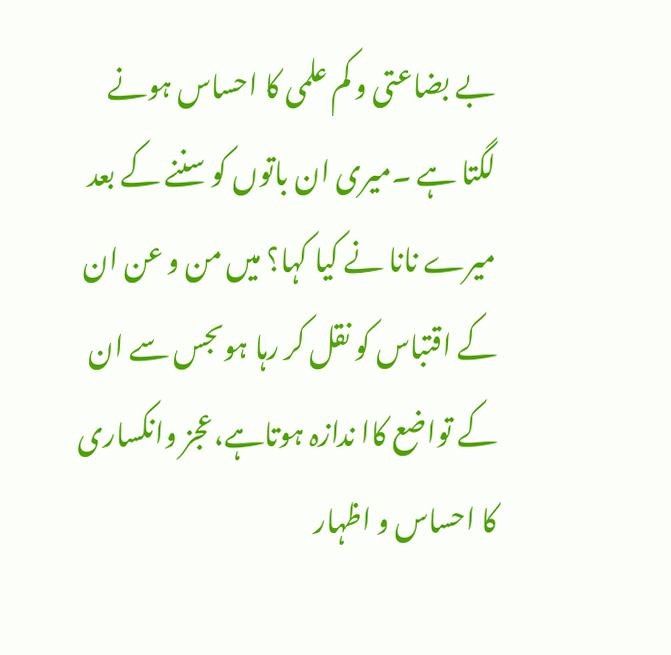بے بضاعتی و کم علمی کا احساس ہونے لگتا ہے ۔میری ان باتوں کو سننے کے بعد میرے نانا نے کیا کہا؟ میں من و عن ان کے اقتباس کو نقل کر رہا ہوںجس سے ان کے تواضع کاا ندازہ ہوتاہے،عجز وانکساری کا احساس و اظہار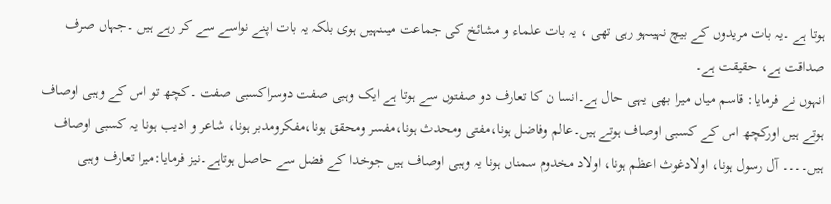ہوتا ہے ۔یہ بات مریدوں کے بیچ نہیںہو رہی تھی ، یہ بات علماء و مشائخ کی جماعت میںنہیں ہوی بلکہ یہ بات اپنے نواسے سے کر رہے ہیں ۔جہاں صرف صداقت ہے، حقیقت ہے۔
انہوں نے فرمایا: قاسم میاں میرا بھی یہی حال ہے۔انسا ن کا تعارف دو صفتوں سے ہوتا ہے ایک وہبی صفت دوسراکسبی صفت ۔کچھ تو اس کے وہبی اوصاف ہوتے ہیں اورکچھ اس کے کسبی اوصاف ہوتے ہیں۔عالم وفاضل ہونا،مفتی ومحدث ہونا،مفسر ومحقق ہونا،مفکرومدبر ہونا، شاعر و ادیب ہونا یہ کسبی اوصاف ہیں۔۔۔۔ آل رسول ہونا، اولادغوث اعظم ہونا، اولاد مخدوم سمناں ہونا یہ وہبی اوصاف ہیں جوخدا کے فضل سے حاصل ہوتاہے۔نیز فرمایا:میرا تعارف وہبی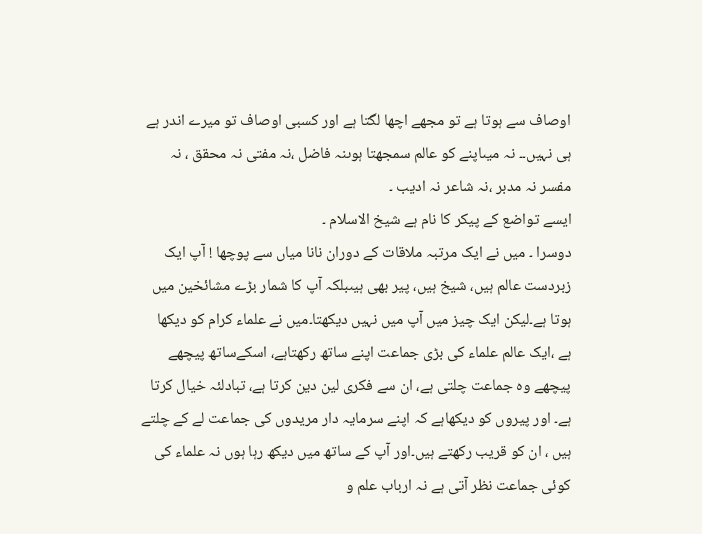اوصاف سے ہوتا ہے تو مجھے اچھا لگتا ہے اور کسبی اوصاف تو میرے اندر ہے ہی نہیں۔۔ نہ میںاپنے کو عالم سمجھتا ہوںنہ فاضل ،نہ مفتی نہ محقق ، نہ مفسر نہ مدبر ،نہ شاعر نہ ادیب ۔
ایسے تواضع کے پیکر کا نام ہے شیخ الاسلام ۔
دوسرا ۔ میں نے ایک مرتبہ ملاقات کے دوران نانا میاں سے پوچھا ! آپ ایک زبردست عالم ہیں، شیخ ہیں، پیر بھی ہیںبلکہ آپ کا شمار بڑے مشائخین میں ہوتا ہے۔لیکن ایک چیز میں آپ میں نہیں دیکھتا۔میں نے علماء کرام کو دیکھا ہے ،ایک عالم علماء کی بڑی جماعت اپنے ساتھ رکھتاہے، اسکےساتھ پیچھے پیچھے وہ جماعت چلتی ہے، ان سے فکری لین دین کرتا ہے، تبادلئہ خیال کرتا ہے۔ اور پیروں کو دیکھاہے کہ اپنے سرمایہ دار مریدوں کی جماعت لے کے چلتے ہیں ، ان کو قریب رکھتے ہیں۔اور آپ کے ساتھ میں دیکھ رہا ہوں نہ علماء کی کوئی جماعت نظر آتی ہے نہ ارباب علم و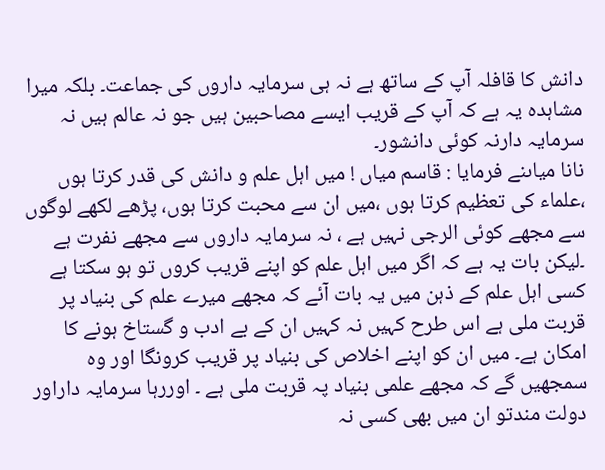دانش کا قافلہ آپ کے ساتھ ہے نہ ہی سرمایہ داروں کی جماعت۔ بلکہ میرا مشاہدہ یہ ہے کہ آپ کے قریب ایسے مصاحبین ہیں جو نہ عالم ہیں نہ سرمایہ دارنہ کوئی دانشور۔
نانا میاںنے فرمایا : قاسم میاں ! میں اہل علم و دانش کی قدر کرتا ہوں ،علماء کی تعظیم کرتا ہوں ،میں ان سے محبت کرتا ہوں، پڑھے لکھے لوگوں سے مجھے کوئی الرجی نہیں ہے ، نہ سرمایہ داروں سے مجھے نفرت ہے ۔لیکن بات یہ ہے کہ اگر میں اہل علم کو اپنے قریب کروں تو ہو سکتا ہے کسی اہل علم کے ذہن میں یہ بات آئے کہ مجھے میرے علم کی بنیاد پر قربت ملی ہے اس طرح کہیں نہ کہیں ان کے بے ادب و گستاخ ہونے کا امکان ہے۔ میں ان کو اپنے اخلاص کی بنیاد پر قریب کرونگا اور وہ سمجھیں گے کہ مجھے علمی بنیاد پہ قربت ملی ہے ۔ اوررہا سرمایہ داراور دولت مندتو ان میں بھی کسی نہ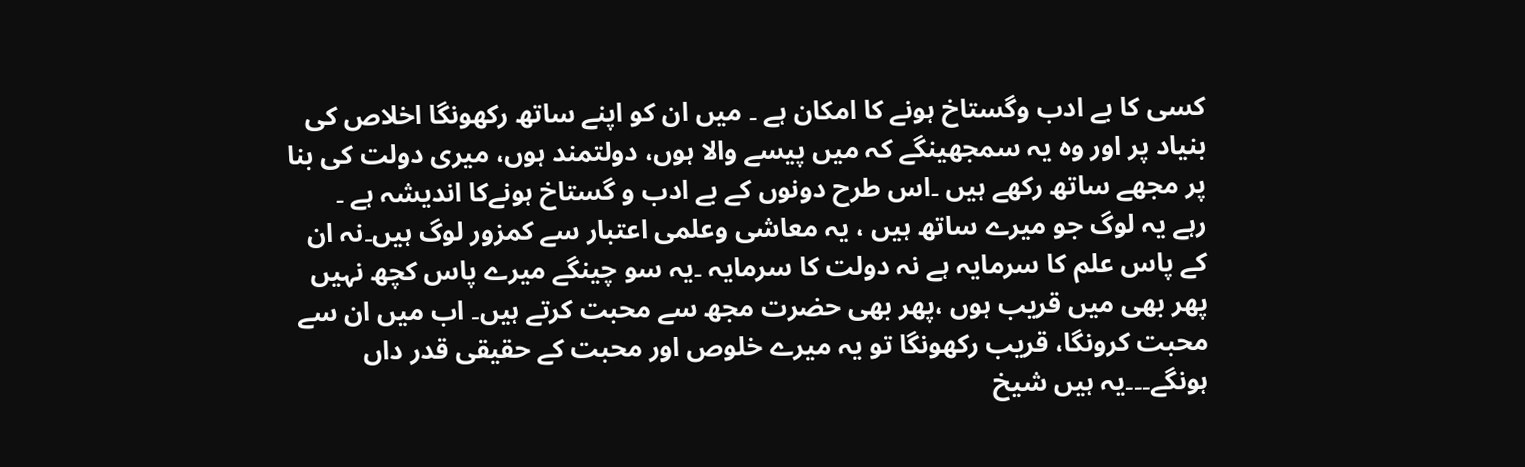کسی کا بے ادب وگستاخ ہونے کا امکان ہے ۔ میں ان کو اپنے ساتھ رکھونگا اخلاص کی بنیاد پر اور وہ یہ سمجھینگے کہ میں پیسے والا ہوں، دولتمند ہوں، میری دولت کی بنا پر مجھے ساتھ رکھے ہیں ۔اس طرح دونوں کے بے ادب و گستاخ ہونےکا اندیشہ ہے ۔
رہے یہ لوگ جو میرے ساتھ ہیں ، یہ معاشی وعلمی اعتبار سے کمزور لوگ ہیں۔نہ ان کے پاس علم کا سرمایہ ہے نہ دولت کا سرمایہ ۔یہ سو چینگے میرے پاس کچھ نہیں پھر بھی میں قریب ہوں ،پھر بھی حضرت مجھ سے محبت کرتے ہیں۔ اب میں ان سے محبت کرونگا، قریب رکھونگا تو یہ میرے خلوص اور محبت کے حقیقی قدر داں ہونگے۔۔۔یہ ہیں شیخ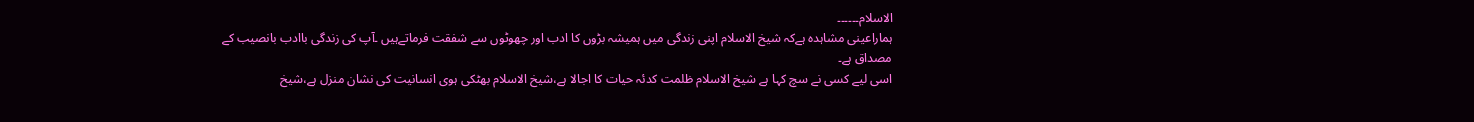الاسلام۔۔۔۔۔۔
ہماراعینی مشاہدہ ہےکہ شیخ الاسلام اپنی زندگی میں ہمیشہ بڑوں کا ادب اور چھوٹوں سے شفقت فرماتےہیں ۔آپ کی زندگی باادب بانصیب کے مصداق ہے۔
اسی لیے کسی نے سچ کہا ہے شیخ الاسلام ظلمت کدئہ حیات کا اجالا ہے،شیخ الاسلام بھٹکی ہوی انسانیت کی نشان منزل ہے،شیخ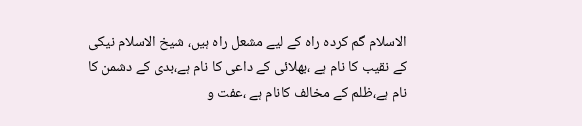الاسلام گم کردہ راہ کے لیے مشعل راہ ہیں، شیخ الاسلام نیکی کے نقیب کا نام ہے ،بھلائی کے داعی کا نام ہے،بدی کے دشمن کا نام ہے،ظلم کے مخالف کانام ہے ،عفت و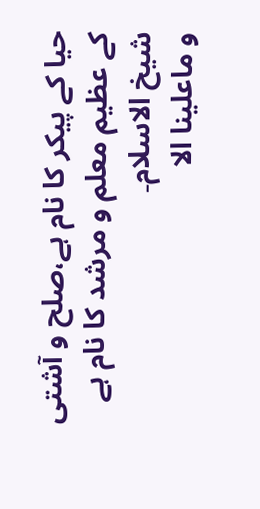حیا کے پیکر کا نام ہے،صلح و آشتی کے عظیم معلم و مرشد کا نام ہے شیخ الاسلام۔
و ماعلینا الا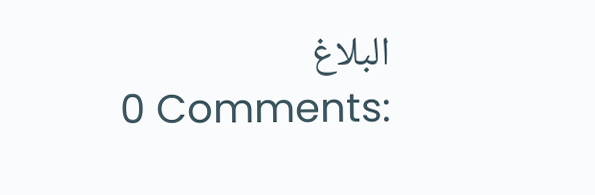البلاغ
0 Comments: